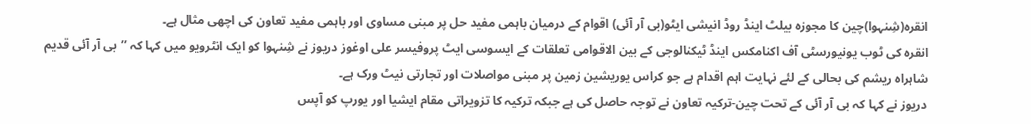انقرہ(شِنہوا)چین کا مجوزہ بیلٹ اینڈ روڈ انیشی ایٹو(بی آر آئی) اقوام کے درمیان باہمی مفید حل پر مبنی مساوی اور باہمی مفید تعاون کی اچھی مثال ہے۔
انقرہ کی ٹوب یونیورسٹی آف اکنامکس اینڈ ٹیکنالوجی کے بین الاقوامی تعلقات کے ایسوسی ایٹ پروفیسر علی اوغوز دریوز نے شِنہوا کو ایک انٹرویو میں کہا کہ ’’بی آر آئی قدیم شاہراہ ریشم کی بحالی کے لئے نہایت اہم اقدام ہے جو کراس یوریشین زمین پر مبنی مواصلات اور تجارتی نیٹ ورک ہے۔
دریوز نے کہا کہ بی آر آئی کے تحت چین-ترکیہ تعاون نے توجہ حاصل کی ہے جبکہ ترکیہ کا تزویراتی مقام ایشیا اور یورپ کو آپس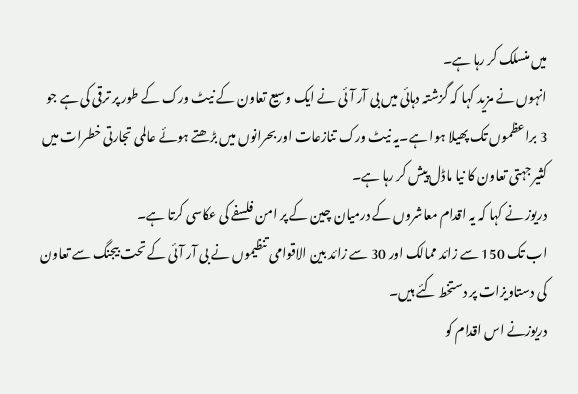میں منسلک کر رہا ہے۔
انہوں نے مزید کہا کہ گزشتہ دہائی میں بی آر آئی نے ایک وسیع تعاون کے نیٹ ورک کے طور پر ترقی کی ہے جو 3 براعظموں تک پھیلا ہوا ہے۔یہ نیٹ ورک تنازعات اور بحرانوں میں بڑھتے ہوئے عالمی تجارتی خطرات میں کثیر جہتی تعاون کا نیا ماڈل پیش کر رہا ہے۔
دریوز نے کہا کہ یہ اقدام معاشروں کے درمیان چین کے پر امن فلسفے کی عکاسی کرتا ہے۔
اب تک 150 سے زائد ممالک اور 30 سے زائد بین الاقوامی تنظیموں نے بی آر آئی کے تحت بیجنگ سے تعاون کی دستاویزات پر دستخط کئے ہیں۔
دریوزنے اس اقدام کو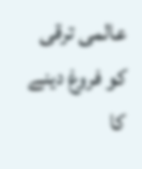عالمی ترقی کو فروغ دینے کا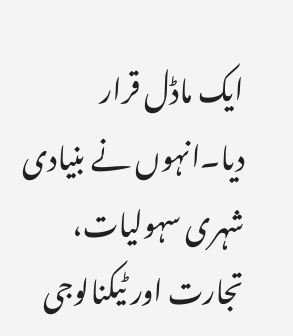ایک ماڈل قرار دیا۔انہوں نے بنیادی شہری سہولیات، تجارت اور ٹیکنالوجی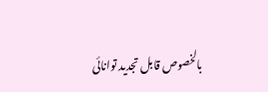بالخصوص قابل تجدید توانائی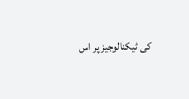کی ٹیکنالوجیز پر اس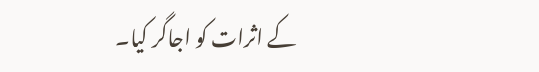کے اثرات کو اجاگر کیا۔